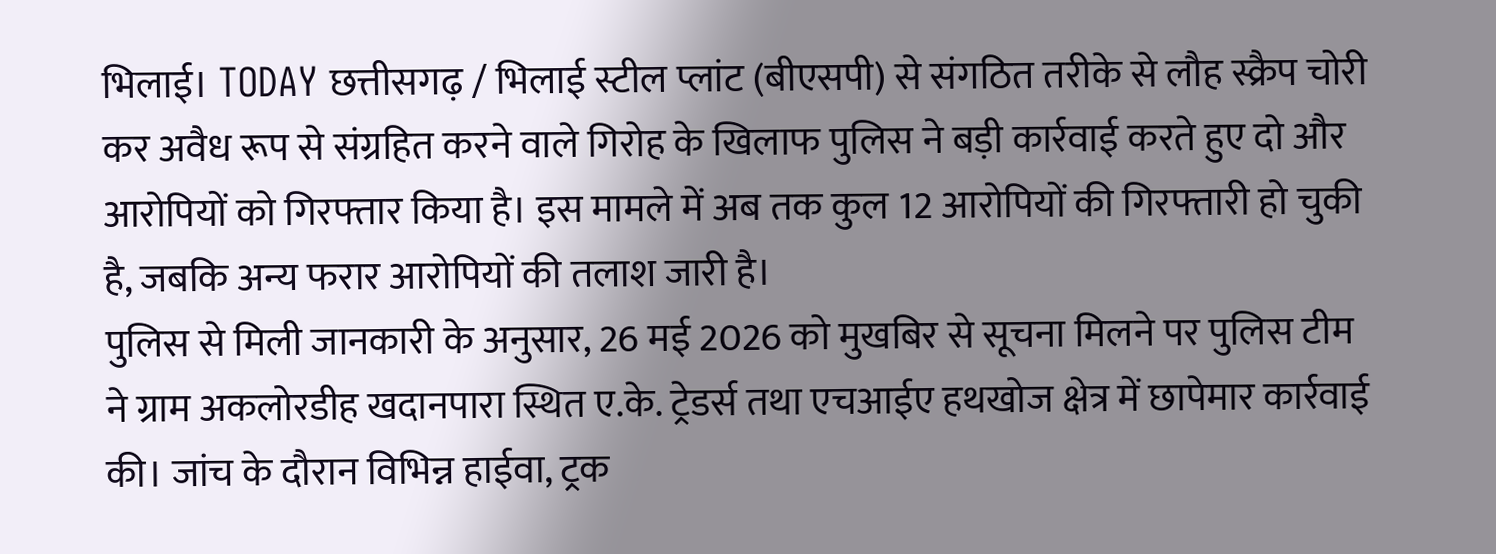भिलाई। TODAY छत्तीसगढ़ / भिलाई स्टील प्लांट (बीएसपी) से संगठित तरीके से लौह स्क्रैप चोरी कर अवैध रूप से संग्रहित करने वाले गिरोह के खिलाफ पुलिस ने बड़ी कार्रवाई करते हुए दो और आरोपियों को गिरफ्तार किया है। इस मामले में अब तक कुल 12 आरोपियों की गिरफ्तारी हो चुकी है, जबकि अन्य फरार आरोपियों की तलाश जारी है।
पुलिस से मिली जानकारी के अनुसार, 26 मई 2026 को मुखबिर से सूचना मिलने पर पुलिस टीम ने ग्राम अकलोरडीह खदानपारा स्थित ए.के. ट्रेडर्स तथा एचआईए हथखोज क्षेत्र में छापेमार कार्रवाई की। जांच के दौरान विभिन्न हाईवा, ट्रक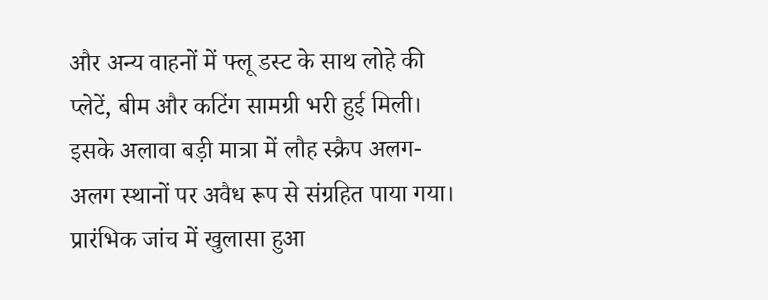और अन्य वाहनों में फ्लू डस्ट के साथ लोहे की प्लेटें, बीम और कटिंग सामग्री भरी हुई मिली। इसके अलावा बड़ी मात्रा में लौह स्क्रैप अलग-अलग स्थानों पर अवैध रूप से संग्रहित पाया गया।
प्रारंभिक जांच में खुलासा हुआ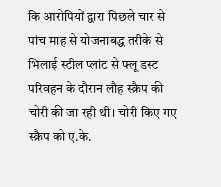कि आरोपियों द्वारा पिछले चार से पांच माह से योजनाबद्ध तरीके से भिलाई स्टील प्लांट से फ्लू डस्ट परिवहन के दौरान लौह स्क्रैप की चोरी की जा रही थी। चोरी किए गए स्क्रैप को ए.के.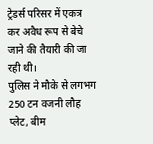ट्रेडर्स परिसर में एकत्र कर अवैध रूप से बेचे जाने की तैयारी की जा रही थी।
पुलिस ने मौके से लगभग 250 टन वजनी लौह प्लेट, बीम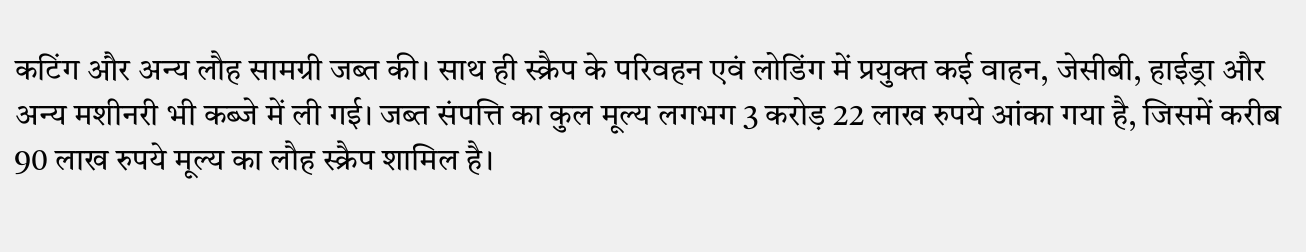कटिंग और अन्य लौह सामग्री जब्त की। साथ ही स्क्रैप के परिवहन एवं लोडिंग में प्रयुक्त कई वाहन, जेसीबी, हाईड्रा और अन्य मशीनरी भी कब्जे में ली गई। जब्त संपत्ति का कुल मूल्य लगभग 3 करोड़ 22 लाख रुपये आंका गया है, जिसमें करीब 90 लाख रुपये मूल्य का लौह स्क्रैप शामिल है।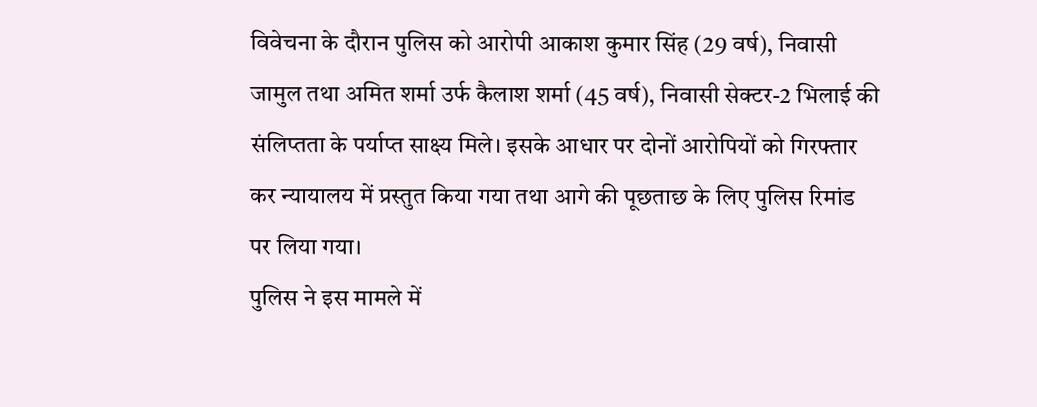विवेचना के दौरान पुलिस को आरोपी आकाश कुमार सिंह (29 वर्ष), निवासी जामुल तथा अमित शर्मा उर्फ कैलाश शर्मा (45 वर्ष), निवासी सेक्टर-2 भिलाई की संलिप्तता के पर्याप्त साक्ष्य मिले। इसके आधार पर दोनों आरोपियों को गिरफ्तार कर न्यायालय में प्रस्तुत किया गया तथा आगे की पूछताछ के लिए पुलिस रिमांड पर लिया गया।
पुलिस ने इस मामले में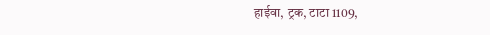हाईवा, ट्रक, टाटा 1109,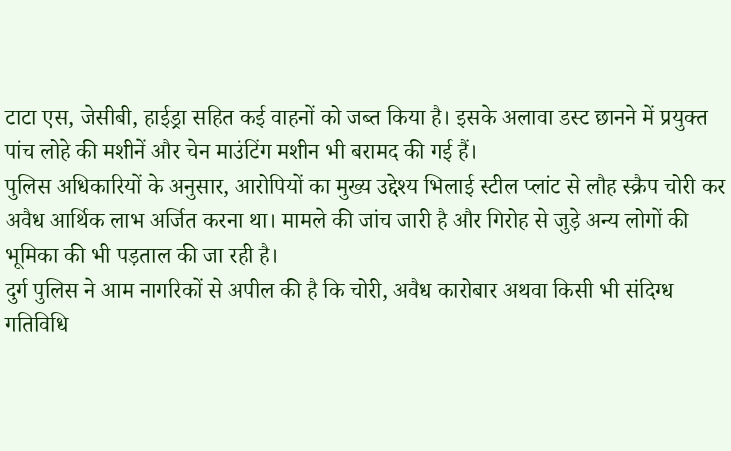टाटा एस, जेसीबी, हाईड्रा सहित कई वाहनों को जब्त किया है। इसके अलावा डस्ट छानने में प्रयुक्त पांच लोहे की मशीनें और चेन माउंटिंग मशीन भी बरामद की गई हैं।
पुलिस अधिकारियों के अनुसार, आरोपियों का मुख्य उद्देश्य भिलाई स्टील प्लांट से लौह स्क्रैप चोरी कर अवैध आर्थिक लाभ अर्जित करना था। मामले की जांच जारी है और गिरोह से जुड़े अन्य लोगों की भूमिका की भी पड़ताल की जा रही है।
दुर्ग पुलिस ने आम नागरिकों से अपील की है कि चोरी, अवैध कारोबार अथवा किसी भी संदिग्ध गतिविधि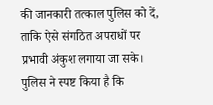की जानकारी तत्काल पुलिस को दें, ताकि ऐसे संगठित अपराधों पर प्रभावी अंकुश लगाया जा सके। पुलिस ने स्पष्ट किया है कि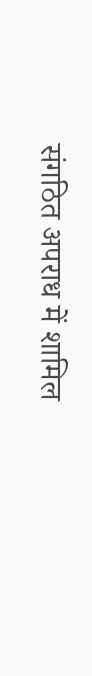संगठित अपराध में शामिल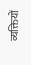व्यक्तियों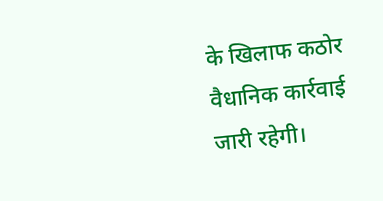के खिलाफ कठोर वैधानिक कार्रवाई जारी रहेगी।